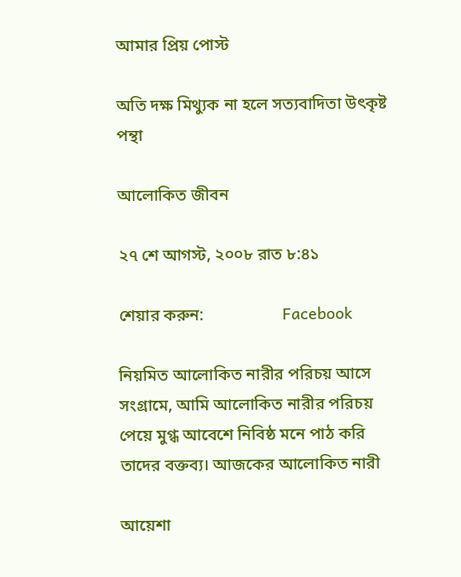আমার প্রিয় পোস্ট

অতি দক্ষ মিথ্যুক না হলে সত্যবাদিতা উৎকৃষ্ট পন্থা

আলোকিত জীবন

২৭ শে আগস্ট, ২০০৮ রাত ৮:৪১

শেয়ার করুন:                   Facebook

নিয়মিত আলোকিত নারীর পরিচয় আসে সংগ্রামে, আমি আলোকিত নারীর পরিচয় পেয়ে মুগ্ধ আবেশে নিবিষ্ঠ মনে পাঠ করি তাদের বক্তব্য। আজকের আলোকিত নারী

আয়েশা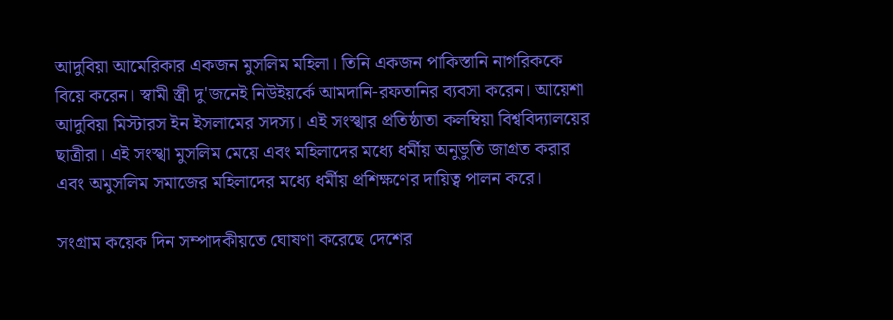আদুবিয়া আমেরিকার একজন মুসলিম মহিলা। তিনি একজন পাকিস্তানি নাগরিককে বিয়ে করেন। স্বামী স্ত্রী দু'জনেই নিউইয়র্কে আমদানি-রফতানির ব্যবসা করেন। আয়েশা আদুবিয়া মিস্টারস ইন ইসলামের সদস্য। এই সংস্খার প্রতিষ্ঠাতা কলম্বিয়া বিশ্ববিদ্যালয়ের ছাত্রীরা। এই সংস্খা মুসলিম মেয়ে এবং মহিলাদের মধ্যে ধর্মীয় অনুভুতি জাগ্রত করার এবং অমুসলিম সমাজের মহিলাদের মধ্যে ধর্মীয় প্রশিক্ষণের দায়িত্ব পালন করে।

সংগ্রাম কয়েক দিন সম্পাদকীয়তে ঘোষণা করেছে দেশের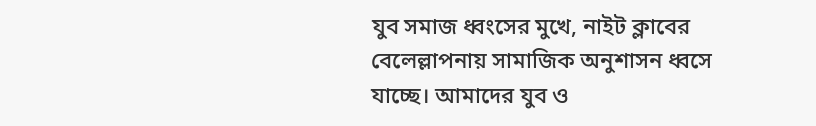যুব সমাজ ধ্বংসের মুখে, নাইট ক্লাবের বেলেল্লাপনায় সামাজিক অনুশাসন ধ্বসে যাচ্ছে। আমাদের যুব ও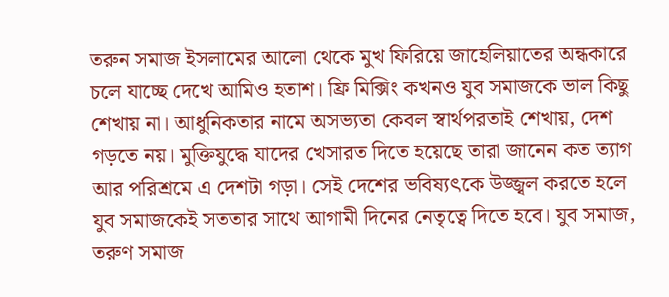তরুন সমাজ ইসলামের আলো থেকে মুখ ফিরিয়ে জাহেলিয়াতের অন্ধকারে চলে যাচ্ছে দেখে আমিও হতাশ। ফ্রি মিক্সিং কখনও যুব সমাজকে ভাল কিছু শেখায় না। আধুনিকতার নামে অসভ্যতা কেবল স্বার্থপরতাই শেখায়, দেশ গড়তে নয়। মুক্তিযুদ্ধে যাদের খেসারত দিতে হয়েছে তারা জানেন কত ত্যাগ আর পরিশ্রমে এ দেশটা গড়া। সেই দেশের ভবিষ্যৎকে উজ্জ্বল করতে হলে যুব সমাজকেই সততার সাথে আগামী দিনের নেতৃত্বে দিতে হবে। যুব সমাজ, তরুণ সমাজ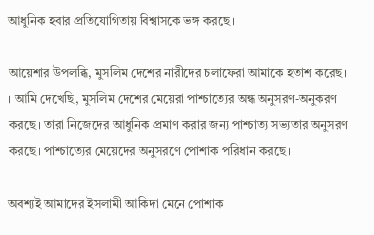আধুনিক হবার প্রতিযোগিতায় বিশ্বাসকে ভঙ্গ করছে।

আয়েশার উপলব্ধি, মুসলিম দেশের নারীদের চলাফেরা আমাকে হতাশ করেছ। । আমি দেখেছি, মুসলিম দেশের মেয়েরা পাশ্চাত্যের অন্ধ অনুসরণ-অনুকরণ করছে। তারা নিজেদের আধুনিক প্রমাণ করার জন্য পাশ্চাত্য সভ্যতার অনুসরণ করছে। পাশ্চাত্যের মেয়েদের অনুসরণে পোশাক পরিধান করছে।

অবশ্যই আমাদের ইসলামী আকিদা মেনে পোশাক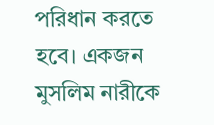পরিধান করতে হবে। একজন মুসলিম নারীকে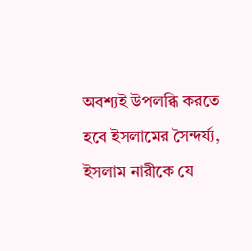অবশ্যই উপলব্ধি করতে হবে ইসলামের সৈন্দর্য্য, ইসলাম নারীকে যে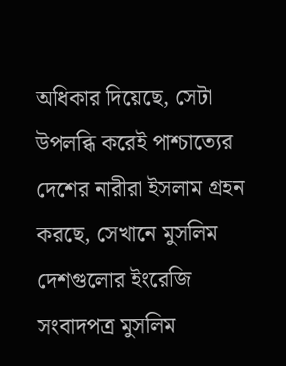অধিকার দিয়েছে, সেটা উপলব্ধি করেই পাশ্চাত্যের দেশের নারীরা ইসলাম গ্রহন করছে, সেখানে মুসলিম দেশগুলোর ইংরেজি সংবাদপত্র মুসলিম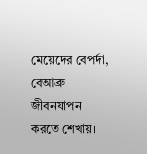মেয়েদের বেপর্দা, বেআব্রু জীবনযাপন করতে শেখায়।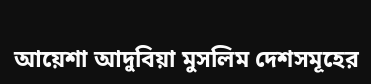আয়েশা আদুবিয়া মুসলিম দেশসমূহের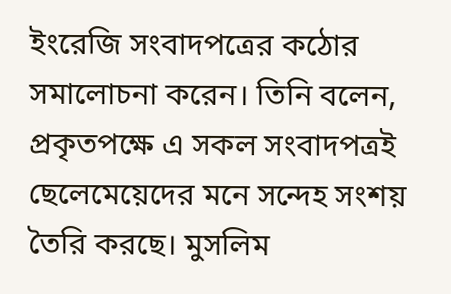ইংরেজি সংবাদপত্রের কঠোর সমালোচনা করেন। তিনি বলেন, প্রকৃতপক্ষে এ সকল সংবাদপত্রই ছেলেমেয়েদের মনে সন্দেহ সংশয় তৈরি করছে। মুসলিম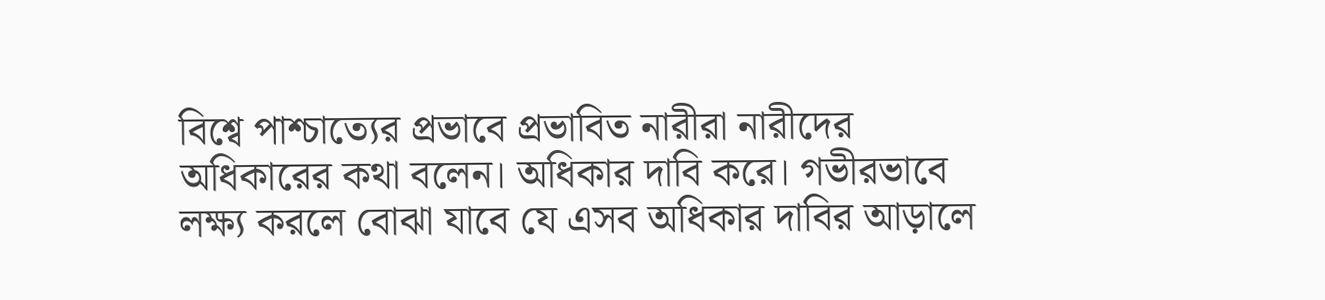বিশ্বে পাশ্চাত্যের প্রভাবে প্রভাবিত নারীরা নারীদের অধিকারের কথা বলেন। অধিকার দাবি করে। গভীরভাবে লক্ষ্য করলে বোঝা যাবে যে এসব অধিকার দাবির আড়ালে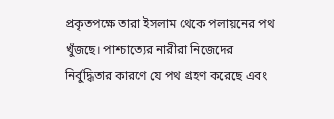প্রকৃতপক্ষে তারা ইসলাম থেকে পলায়নের পথ খুঁজছে। পাশ্চাত্যের নারীরা নিজেদের নির্বুদ্ধিতার কারণে যে পথ গ্রহণ করেছে এবং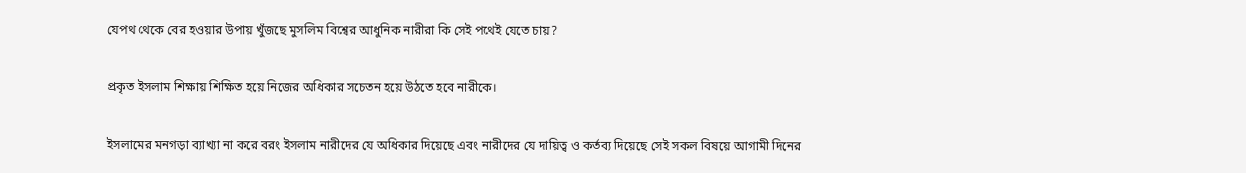যেপথ থেকে বের হওয়ার উপায় খুঁজছে মুসলিম বিশ্বের আধুনিক নারীরা কি সেই পথেই যেতে চায়?

প্রকৃত ইসলাম শিক্ষায় শিক্ষিত হয়ে নিজের অধিকার সচেতন হয়ে উঠতে হবে নারীকে।

ইসলামের মনগড়া ব্যাখ্যা না করে বরং ইসলাম নারীদের যে অধিকার দিয়েছে এবং নারীদের যে দায়িত্ব ও কর্তব্য দিয়েছে সেই সকল বিষয়ে আগামী দিনের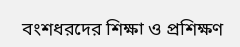বংশধরদের শিক্ষা ও প্রশিক্ষণ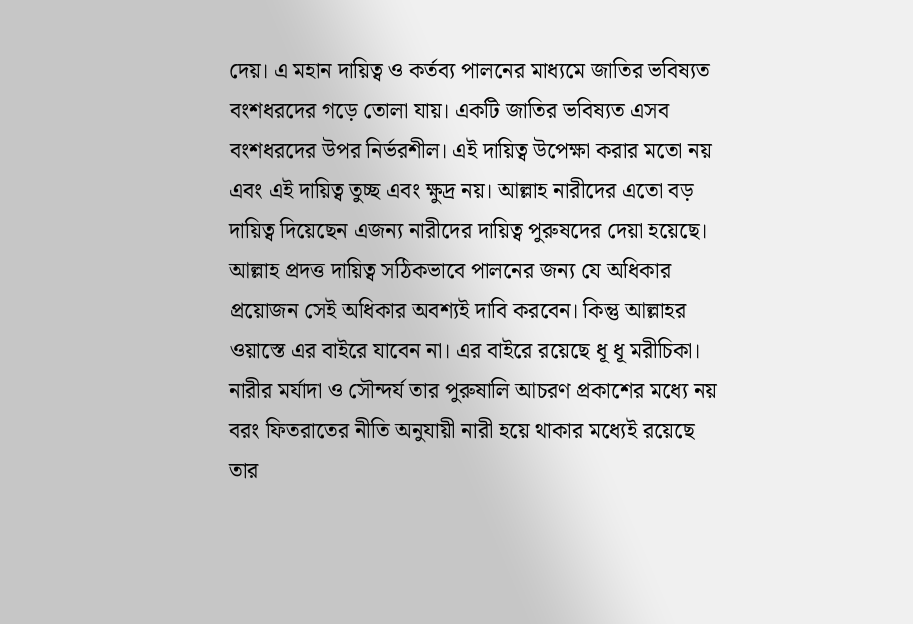দেয়। এ মহান দায়িত্ব ও কর্তব্য পালনের মাধ্যমে জাতির ভবিষ্যত বংশধরদের গড়ে তোলা যায়। একটি জাতির ভবিষ্যত এসব বংশধরদের উপর নির্ভরশীল। এই দায়িত্ব উপেক্ষা করার মতো নয় এবং এই দায়িত্ব তুচ্ছ এবং ক্ষুদ্র নয়। আল্লাহ নারীদের এতো বড় দায়িত্ব দিয়েছেন এজন্য নারীদের দায়িত্ব পুরুষদের দেয়া হয়েছে। আল্লাহ প্রদত্ত দায়িত্ব সঠিকভাবে পালনের জন্য যে অধিকার প্রয়োজন সেই অধিকার অবশ্যই দাবি করবেন। কিন্তু আল্লাহর ওয়াস্তে এর বাইরে যাবেন না। এর বাইরে রয়েছে ধূ ধূ মরীচিকা। নারীর মর্যাদা ও সৌন্দর্য তার পুরুষালি আচরণ প্রকাশের মধ্যে নয় বরং ফিতরাতের নীতি অনুযায়ী নারী হয়ে থাকার মধ্যেই রয়েছে তার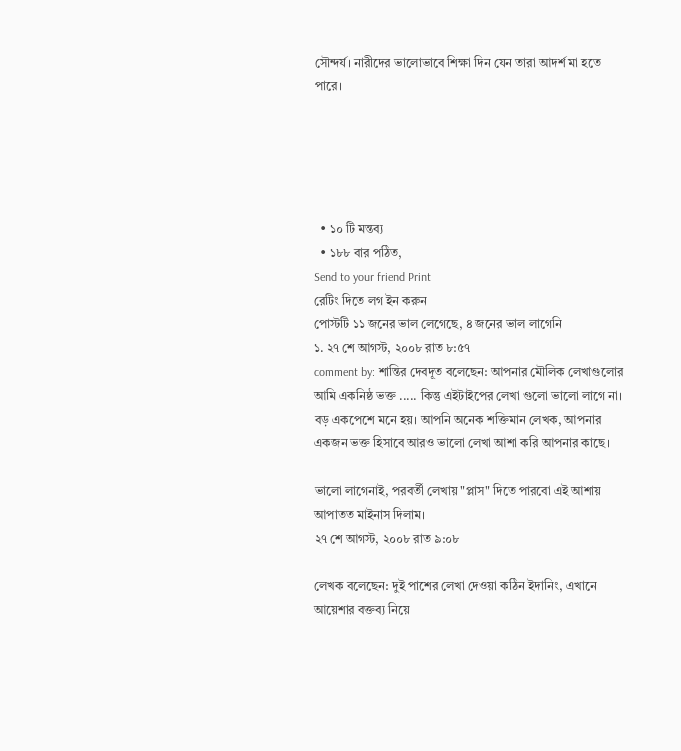সৌন্দর্য। নারীদের ভালোভাবে শিক্ষা দিন যেন তারা আদর্শ মা হতে পারে।





  • ১০ টি মন্তব্য
  • ১৮৮ বার পঠিত,
Send to your friend Print
রেটিং দিতে লগ ইন করুন
পোস্টটি ১১ জনের ভাল লেগেছে, ৪ জনের ভাল লাগেনি
১. ২৭ শে আগস্ট, ২০০৮ রাত ৮:৫৭
comment by: শান্তির দেবদূত বলেছেন: আপনার মৌলিক লেখাগুলোর আমি একনিষ্ঠ ভক্ত ..... কিন্তু এইটাইপের লেখা গুলো ভালো লাগে না। বড় একপেশে মনে হয়। আপনি অনেক শক্তিমান লেখক, আপনার একজন ভক্ত হিসাবে আরও ভালো লেখা আশা করি আপনার কাছে।

ভালো লাগেনাই, পরবর্তী লেখায় "প্লাস" দিতে পারবো এই আশায় আপাতত মাইনাস দিলাম।
২৭ শে আগস্ট, ২০০৮ রাত ৯:০৮

লেখক বলেছেন: দুই পাশের লেখা দেওয়া কঠিন ইদানিং, এখানে আয়েশার বক্তব্য নিয়ে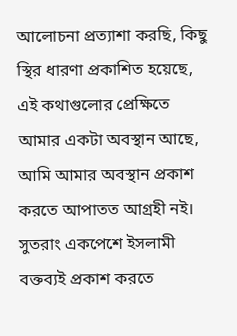আলোচনা প্রত্যাশা করছি, কিছু স্থির ধারণা প্রকাশিত হয়েছে, এই কথাগুলোর প্রেক্ষিতে আমার একটা অবস্থান আছে, আমি আমার অবস্থান প্রকাশ করতে আপাতত আগ্রহী নই। সুতরাং একপেশে ইসলামী বক্তব্যই প্রকাশ করতে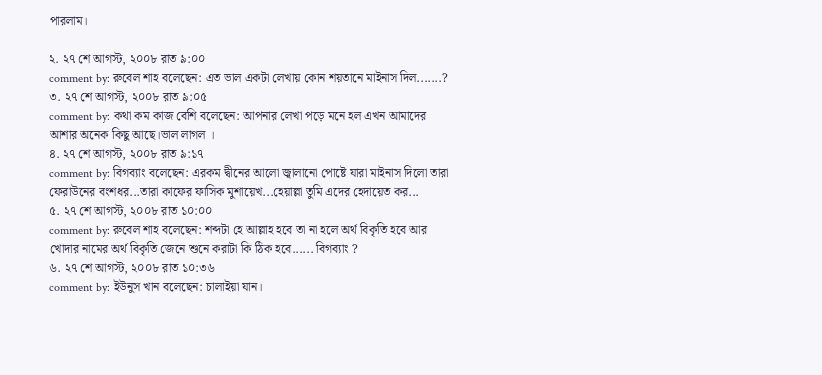পারলাম।

২. ২৭ শে আগস্ট, ২০০৮ রাত ৯:০০
comment by: রুবেল শাহ বলেছেন: এত ভাল একটা লেখায় কোন শয়তানে মাইনাস দিল.......?
৩. ২৭ শে আগস্ট, ২০০৮ রাত ৯:০৫
comment by: কথা কম কাজ বেশি বলেছেন: আপনার লেখা পড়ে মনে হল এখন আমাদের আশার অনেক কিছু আছে।ভাল লাগল ।
৪. ২৭ শে আগস্ট, ২০০৮ রাত ৯:১৭
comment by: বিগব্যাং বলেছেন: এরকম দ্বীনের আলো জ্বালানো পোষ্টে যারা মাইনাস দিলো তারা ফেরাউনের বংশধর...তারা কাফের ফাসিক মুশায়েখ...হেয়াল্লা তুমি এদের হেদায়েত কর...
৫. ২৭ শে আগস্ট, ২০০৮ রাত ১০:০০
comment by: রুবেল শাহ বলেছেন: শব্দটা হে আল্লাহ হবে তা না হলে অর্থ বিকৃতি হবে আর খোদার নামের অর্থ বিকৃতি জেনে শুনে করাটা কি ঠিক হবে...... বিগব্যাং ?
৬. ২৭ শে আগস্ট, ২০০৮ রাত ১০:৩৬
comment by: ইউনুস খান বলেছেন: চালাইয়া যান।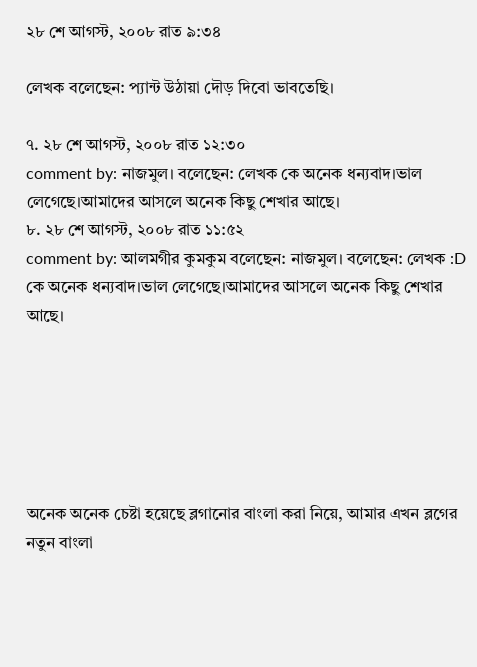২৮ শে আগস্ট, ২০০৮ রাত ৯:৩৪

লেখক বলেছেন: প্যান্ট উঠায়া দৌড় দিবো ভাবতেছি।

৭. ২৮ শে আগস্ট, ২০০৮ রাত ১২:৩০
comment by: নাজমুল। বলেছেন: লেখক কে অনেক ধন্যবাদ।ভাল লেগেছে।আমাদের আসলে অনেক কিছু শেখার আছে।
৮. ২৮ শে আগস্ট, ২০০৮ রাত ১১:৫২
comment by: আলমগীর কুমকুম বলেছেন: নাজমুল। বলেছেন: লেখক :D কে অনেক ধন্যবাদ।ভাল লেগেছে।আমাদের আসলে অনেক কিছু শেখার আছে।






অনেক অনেক চেষ্টা হয়েছে ব্লগানোর বাংলা করা নিয়ে, আমার এখন ব্লগের নতুন বাংলা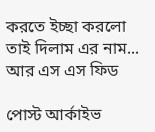করতে ইচ্ছা করলো তাই দিলাম এর নাম...
আর এস এস ফিড

পোস্ট আর্কাইভ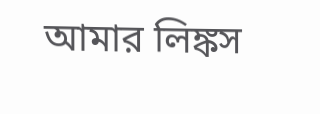আমার লিঙ্কস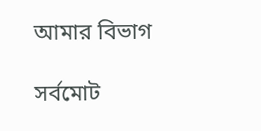আমার বিভাগ

সর্বমোট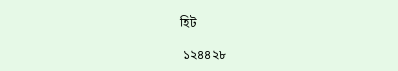হিট

 ১২৪৪২৮